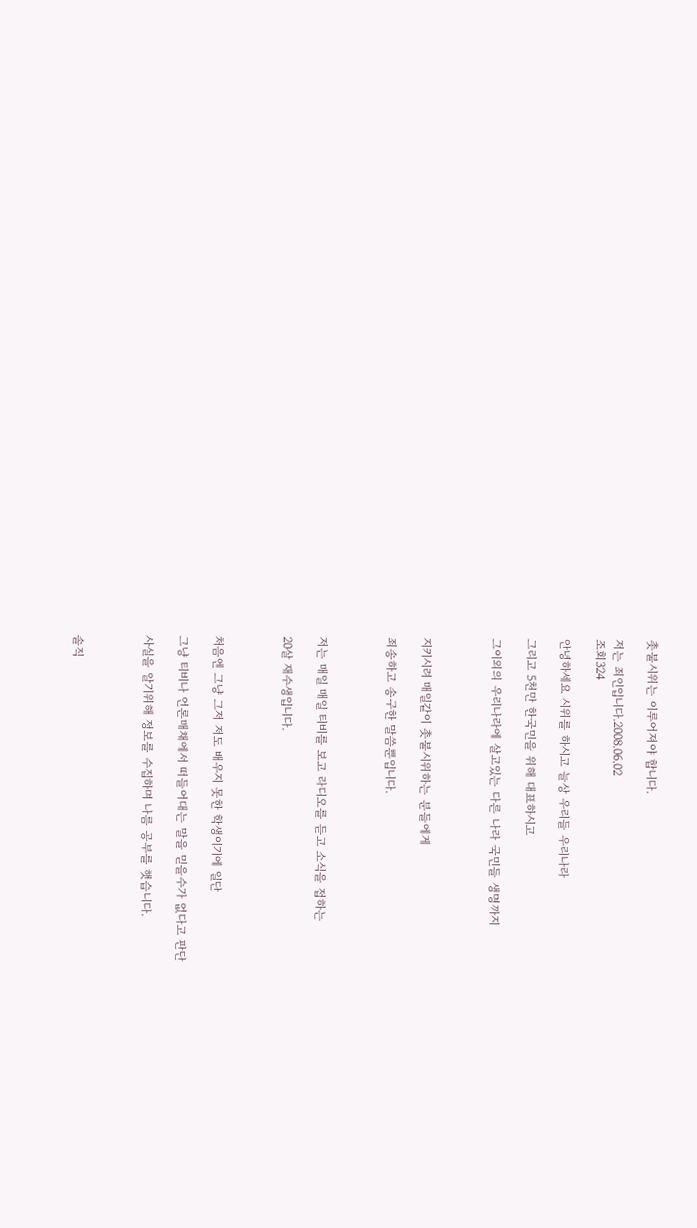촛불시위는 이루어져야 합니다.

저는 죄인입니다.2008.06.02
조회324

안녕하세요 시위를 하시고 늘상 우리들 우리나라

그리고 5천만 한국민을 위해 대표하시고

그이외의 우리나라에 살고있는 다른 나라 국민들 생명까지



지키시려 매일같이 촛불시위하는 분들에게

죄송하고 송구한 말씀뿐입니다.



저는 매일 매일 티비를 보고 라디오를 듣고 소식을 접하는

20살 재수생입니다.



처음엔 그냥 그저 저도 배우지 못한 학생이기에 일단

그냥 티비나 언론매채에서 떠들어대는 말을 믿을수가 없다고 판단

사실을 알기위해 정보를 수집하며 나름 공부를 햇습니다.



솔직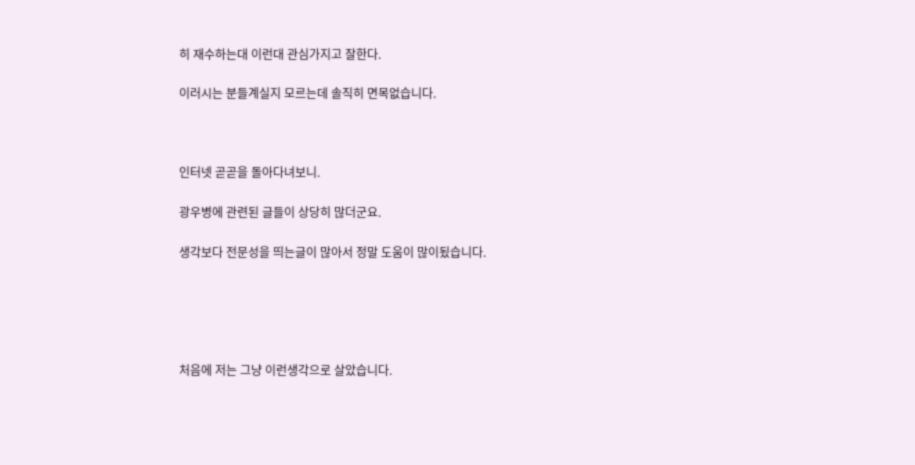히 재수하는대 이런대 관심가지고 잘한다.

이러시는 분들계실지 모르는데 솔직히 면목없습니다.



인터넷 곧곧을 돌아다녀보니.

광우병에 관련된 글들이 상당히 많더군요.

생각보다 전문성을 띄는글이 많아서 정말 도움이 많이됬습니다.





처음에 저는 그냥 이런생각으로 살았습니다.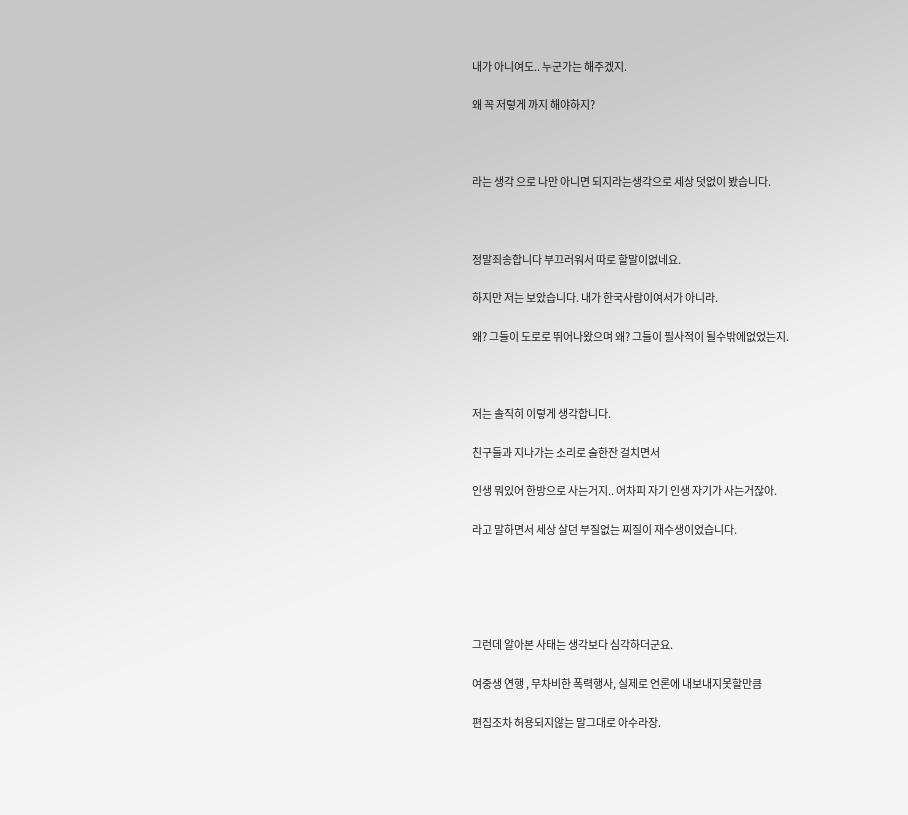내가 아니여도.. 누군가는 해주겠지.

왜 꼭 저렇게 까지 해야하지?



라는 생각 으로 나만 아니면 되지라는생각으로 세상 덧없이 봤습니다.



정말죄송합니다 부끄러워서 따로 할말이없네요.

하지만 저는 보았습니다. 내가 한국사람이여서가 아니라.

왜? 그들이 도로로 뛰어나왔으며 왜? 그들이 필사적이 될수밖에없었는지.



저는 솔직히 이렇게 생각합니다.

친구들과 지나가는 소리로 술한잔 걸치면서

인생 뭐있어 한방으로 사는거지.. 어차피 자기 인생 자기가 사는거잖아.

라고 말하면서 세상 살던 부질없는 찌질이 재수생이었습니다.





그런데 알아본 사태는 생각보다 심각하더군요.

여중생 연행 , 무차비한 폭력행사, 실제로 언론에 내보내지못할만큼

편집조차 허용되지않는 말그대로 아수라장.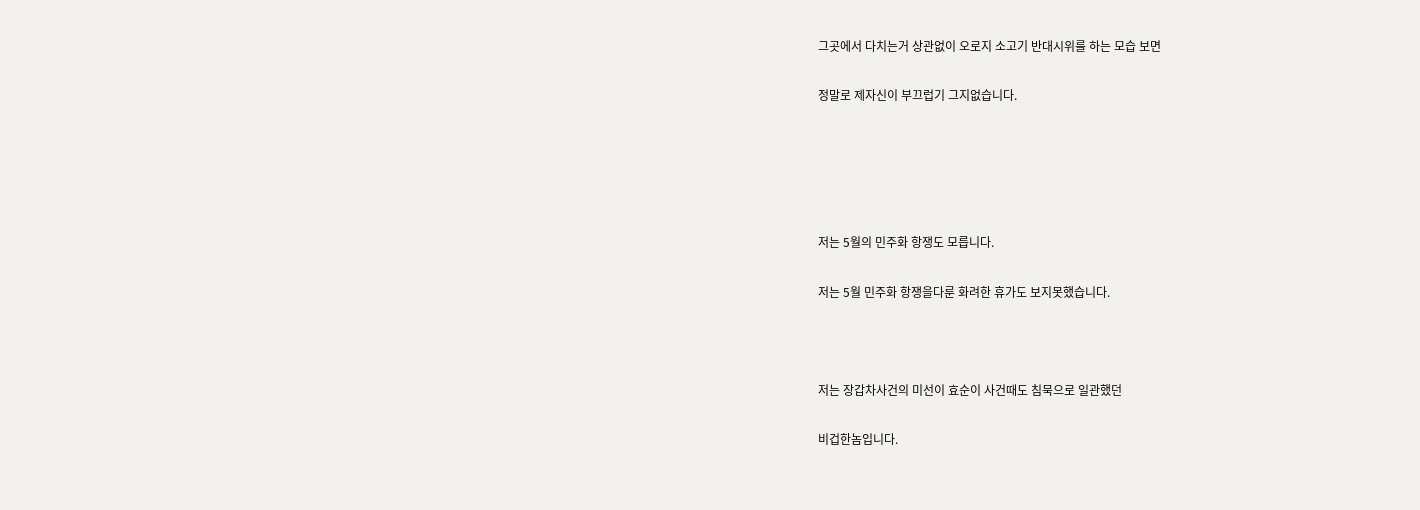그곳에서 다치는거 상관없이 오로지 소고기 반대시위를 하는 모습 보면

정말로 제자신이 부끄럽기 그지없습니다.





저는 5월의 민주화 항쟁도 모릅니다.

저는 5월 민주화 항쟁을다룬 화려한 휴가도 보지못했습니다.



저는 장갑차사건의 미선이 효순이 사건때도 침묵으로 일관했던

비겁한놈입니다.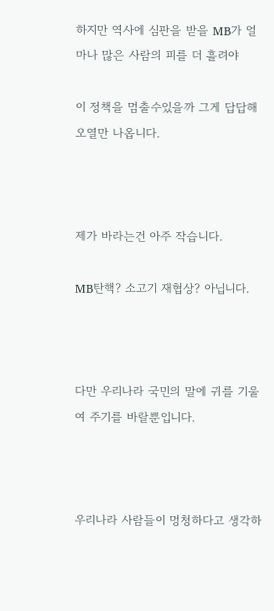하지만 역사에 심판을 받을 MB가 얼마나 많은 사람의 피를 더 흘려야

이 정책을 멈출수있을까 그게 답답해 오열만 나옵니다.



제가 바라는건 아주 작습니다.

MB탄핵? 소고기 재협상? 아닙니다.



다만 우리나라 국민의 말에 귀를 기울여 주기를 바랄뿐입니다.



우리나라 사람들이 멍청하다고 생각하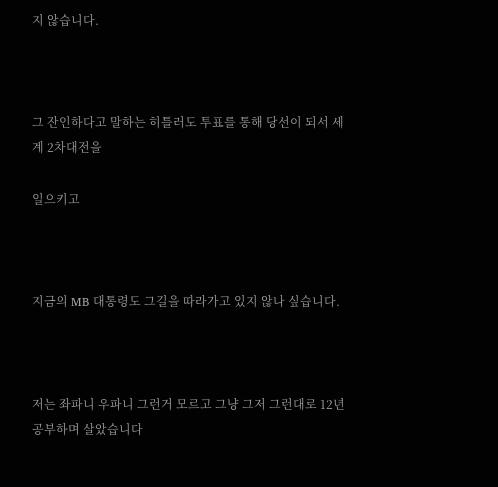지 않습니다.



그 잔인하다고 말하는 히틀러도 투표를 통해 당선이 되서 세계 2차대전을

일으키고



지금의 MB 대통령도 그길을 따라가고 있지 않나 싶습니다.



저는 좌파니 우파니 그런거 모르고 그냥 그저 그런대로 12년 공부하며 살았습니다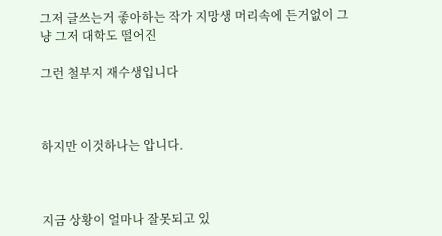그저 글쓰는거 좋아하는 작가 지망생 머리속에 든거없이 그냥 그저 대학도 떨어진

그런 철부지 재수생입니다



하지만 이것하나는 압니다.



지금 상황이 얼마나 잘못되고 있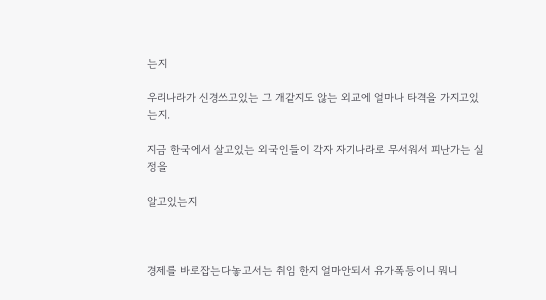는지

우리나라가 신경쓰고있는 그 개같지도 않는 외교에 얼마나 타격을 가지고있는지.

지금 한국에서 살고있는 외국인들이 각자 자기나라로 무서워서 피난가는 실정을

알고있는지



경제를 바로잡는다놓고서는 취임 한지 얼마안되서 유가폭등이니 뭐니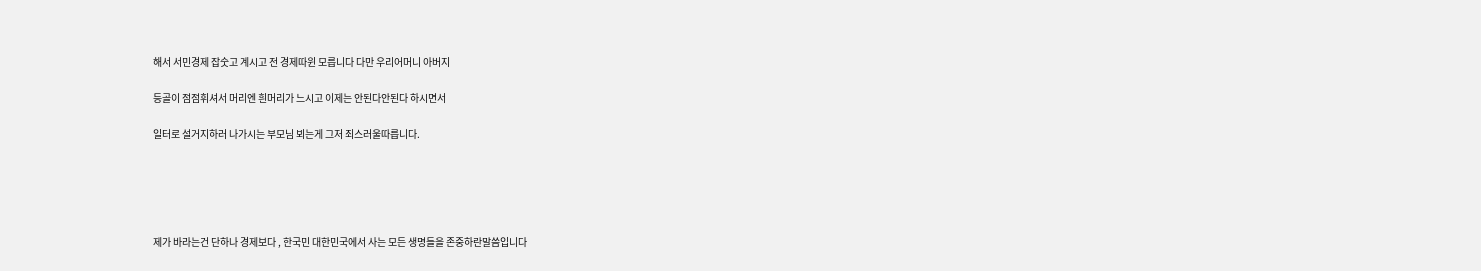해서 서민경제 잡숫고 계시고 전 경제따윈 모릅니다 다만 우리어머니 아버지

등골이 점점휘셔서 머리엔 흰머리가 느시고 이제는 안된다안된다 하시면서

일터로 설거지하러 나가시는 부모님 뵈는게 그저 죄스러울따릅니다.





제가 바라는건 단하나 경제보다 , 한국민 대한민국에서 사는 모든 생명들을 존중하란말씀입니다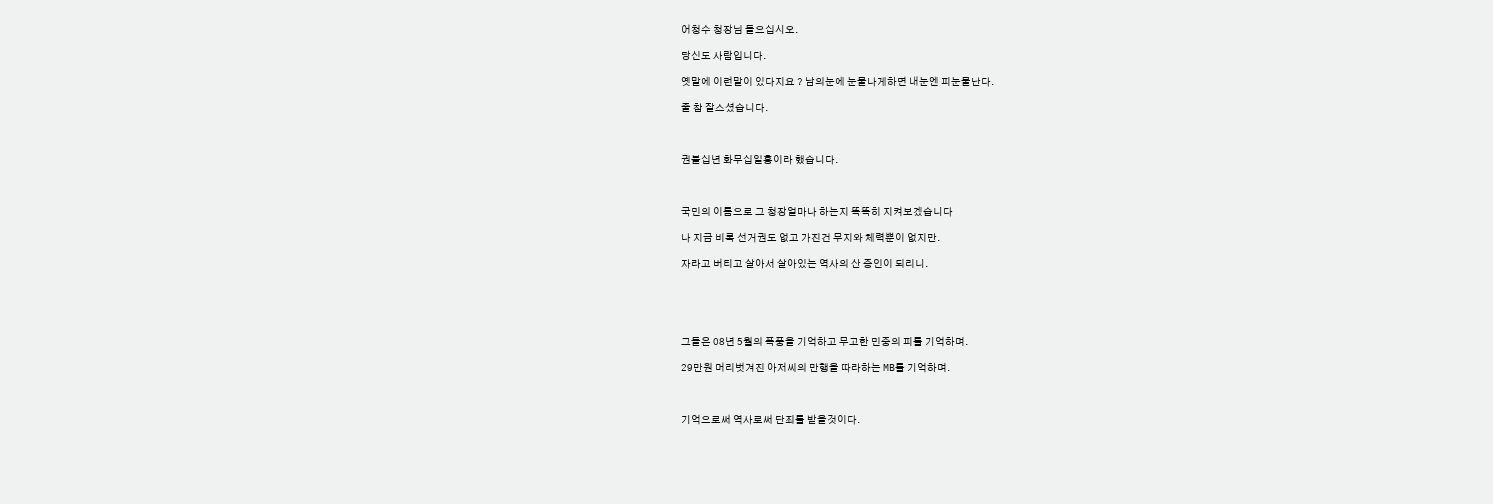어청수 청장님 들으십시오.

당신도 사람입니다.

옛말에 이런말이 있다지요 ? 남의눈에 눈물나게하면 내눈엔 피눈물난다.

줄 참 잘스셨습니다.



권불십년 화무십일홍이라 했습니다.



국민의 이름으로 그 청장얼마나 하는지 똑똑히 지켜보겠습니다

나 지금 비록 선거권도 없고 가진건 무지와 체력뿐이 없지만.

자라고 버티고 살아서 살아있는 역사의 산 증인이 되리니.





그들은 08년 5월의 폭풍을 기억하고 무고한 민중의 피를 기억하며.

29만원 머리벗겨진 아저씨의 만행을 따라하는 MB를 기억하며.



기억으로써 역사로써 단죄를 받을것이다.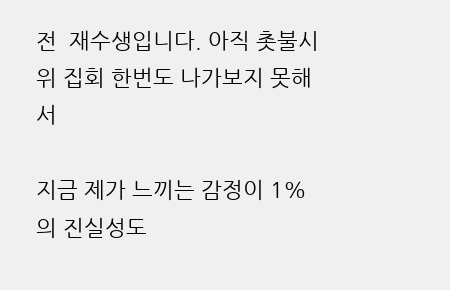전  재수생입니다. 아직 촛불시위 집회 한번도 나가보지 못해서

지금 제가 느끼는 감정이 1%의 진실성도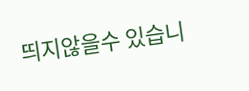띄지않을수 있습니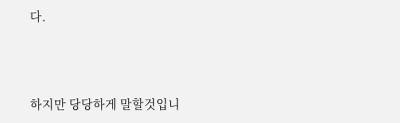다.



하지만 당당하게 말할것입니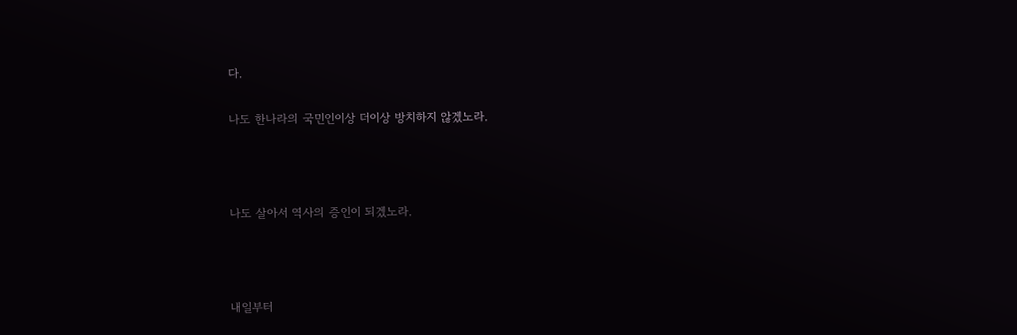다.

나도 한나라의 국민인이상 더이상 방치하지 않겠노라.



나도 살아서 역사의 증인이 되겠노라.



내일부터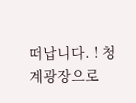떠납니다. ! 청계광장으로